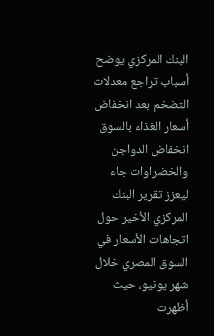البنك المركزي يوضح أسباب تراجع معدلات التضخم بعد انخفاض أسعار الغذاء بالسوق
انخفاض الدواجن والخضراوات جاء ليعزز تقرير البنك المركزي الأخير حول اتجاهات الأسعار في السوق المصري خلال شهر يونيو، حيث أظهرت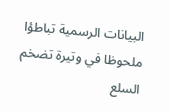البيانات الرسمية تباطؤا ملحوظا في وتيرة تضخم السلع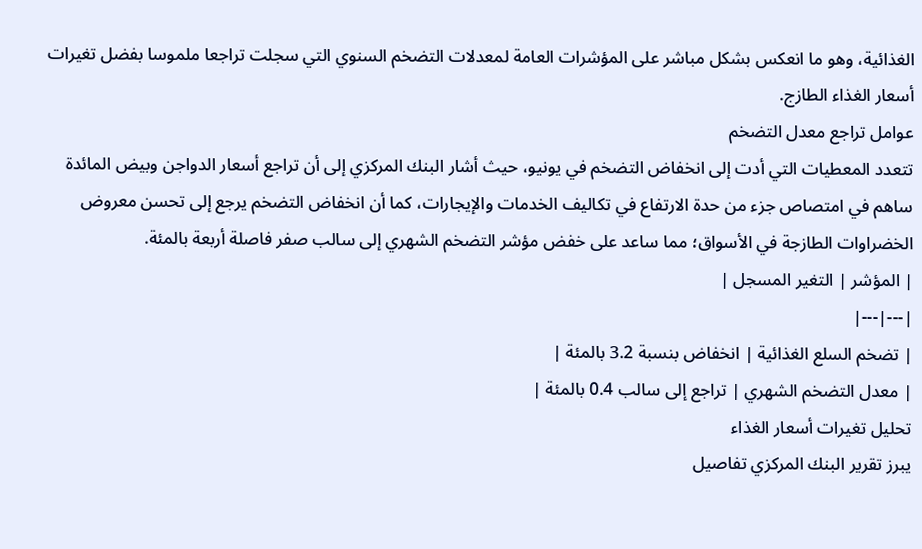الغذائية، وهو ما انعكس بشكل مباشر على المؤشرات العامة لمعدلات التضخم السنوي التي سجلت تراجعا ملموسا بفضل تغيرات أسعار الغذاء الطازج.
عوامل تراجع معدل التضخم
تتعدد المعطيات التي أدت إلى انخفاض التضخم في يونيو، حيث أشار البنك المركزي إلى أن تراجع أسعار الدواجن وبيض المائدة ساهم في امتصاص جزء من حدة الارتفاع في تكاليف الخدمات والإيجارات، كما أن انخفاض التضخم يرجع إلى تحسن معروض الخضراوات الطازجة في الأسواق؛ مما ساعد على خفض مؤشر التضخم الشهري إلى سالب صفر فاصلة أربعة بالمئة.
| المؤشر | التغير المسجل |
|---|---|
| تضخم السلع الغذائية | انخفاض بنسبة 3.2 بالمئة |
| معدل التضخم الشهري | تراجع إلى سالب 0.4 بالمئة |
تحليل تغيرات أسعار الغذاء
يبرز تقرير البنك المركزي تفاصيل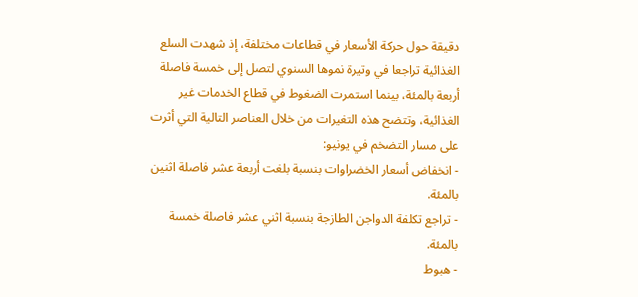دقيقة حول حركة الأسعار في قطاعات مختلفة، إذ شهدت السلع الغذائية تراجعا في وتيرة نموها السنوي لتصل إلى خمسة فاصلة أربعة بالمئة، بينما استمرت الضغوط في قطاع الخدمات غير الغذائية، وتتضح هذه التغيرات من خلال العناصر التالية التي أثرت على مسار التضخم في يونيو:
- انخفاض أسعار الخضراوات بنسبة بلغت أربعة عشر فاصلة اثنين بالمئة.
- تراجع تكلفة الدواجن الطازجة بنسبة اثني عشر فاصلة خمسة بالمئة.
- هبوط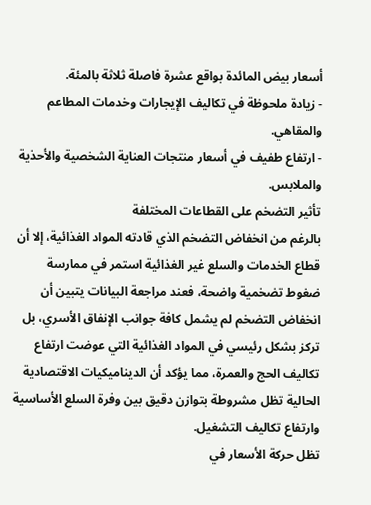أسعار بيض المائدة بواقع عشرة فاصلة ثلاثة بالمئة.
- زيادة ملحوظة في تكاليف الإيجارات وخدمات المطاعم والمقاهي.
- ارتفاع طفيف في أسعار منتجات العناية الشخصية والأحذية والملابس.
تأثير التضخم على القطاعات المختلفة
بالرغم من انخفاض التضخم الذي قادته المواد الغذائية، إلا أن قطاع الخدمات والسلع غير الغذائية استمر في ممارسة ضغوط تضخمية واضحة، فعند مراجعة البيانات يتبين أن انخفاض التضخم لم يشمل كافة جوانب الإنفاق الأسري، بل تركز بشكل رئيسي في المواد الغذائية التي عوضت ارتفاع تكاليف الحج والعمرة، مما يؤكد أن الديناميكيات الاقتصادية الحالية تظل مشروطة بتوازن دقيق بين وفرة السلع الأساسية وارتفاع تكاليف التشغيل.
تظل حركة الأسعار في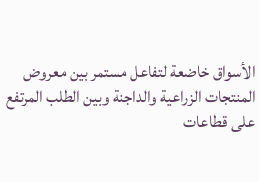الأسواق خاضعة لتفاعل مستمر بين معروض المنتجات الزراعية والداجنة وبين الطلب المرتفع على قطاعات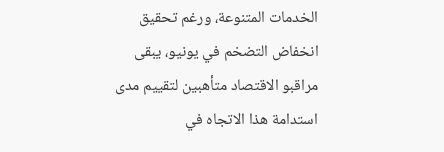الخدمات المتنوعة، ورغم تحقيق انخفاض التضخم في يونيو، يبقى مراقبو الاقتصاد متأهبين لتقييم مدى استدامة هذا الاتجاه في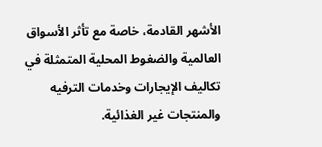الأشهر القادمة، خاصة مع تأثر الأسواق العالمية والضغوط المحلية المتمثلة في تكاليف الإيجارات وخدمات الترفيه والمنتجات غير الغذائية.